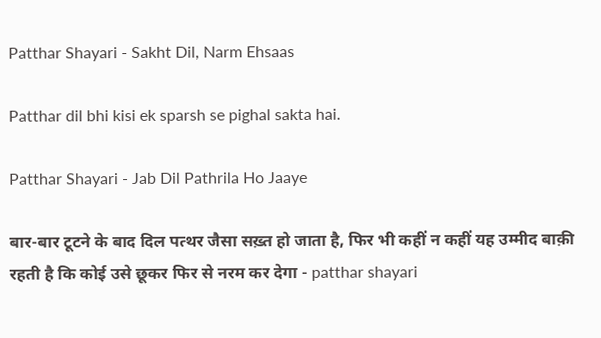Patthar Shayari - Sakht Dil, Narm Ehsaas

Patthar dil bhi kisi ek sparsh se pighal sakta hai.

Patthar Shayari - Jab Dil Pathrila Ho Jaaye

बार-बार टूटने के बाद दिल पत्थर जैसा सख़्त हो जाता है, फिर भी कहीं न कहीं यह उम्मीद बाक़ी रहती है कि कोई उसे छूकर फिर से नरम कर देगा - patthar shayari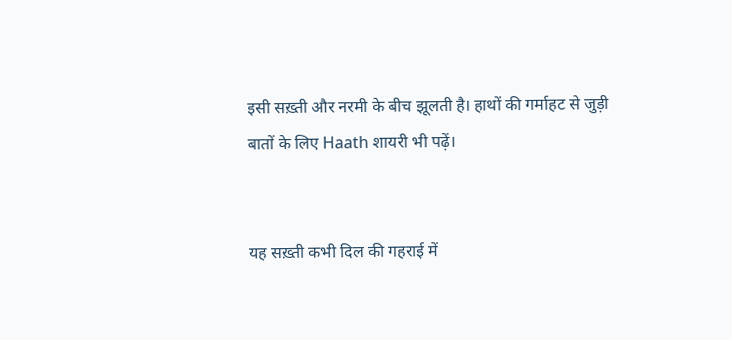इसी सख़्ती और नरमी के बीच झूलती है। हाथों की गर्माहट से जुड़ी बातों के लिए Haath शायरी भी पढ़ें।


यह सख़्ती कभी दिल की गहराई में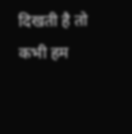दिखती है तो कभी हम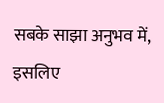सबके साझा अनुभव में, इसलिए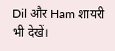Dil और Ham शायरी भी देखें।